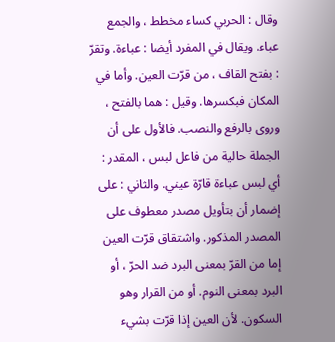وقال : الحربي كساء مخطط ، والجمع عباء. ويقال في المفرد أيضا : عباءة. وتقرّ : بفتح القاف ، من قرّت العين. وأما في المكان فبكسرها. وقيل : هما بالفتح ، وروى بالرفع والنصب. فالأول على أن الجملة حالية من فاعل لبس ، المقدر : أي لبس عباءة قارّة عيني. والثاني : على إضمار أن بتأويل مصدر معطوف على المصدر المذكور. واشتقاق قرّت العين إما من القرّ بمعنى البرد ضد الحرّ ، أو البرد بمعنى النوم. أو من القرار وهو السكون. لأن العين إذا قرّت بشيء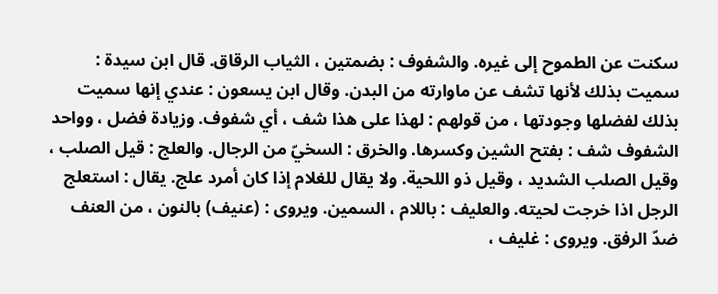سكنت عن الطموح إلى غيره. والشفوف : بضمتين ، الثياب الرقاق. قال ابن سيدة : سميت بذلك لأنها تشف عن ماوارته من البدن. وقال ابن يسعون : عندي إنها سميت بذلك لفضلها وجودتها ، من قولهم : لهذا على هذا شف ، أي شفوف. وزيادة فضل ، وواحد الشفوف شف : بفتح الشين وكسرها. والخرق : السخيّ من الرجال. والعلج : قيل الصلب ، وقيل الصلب الشديد ، وقيل ذو اللحية. ولا يقال للغلام إذا كان أمرد علج. يقال : استعلج الرجل اذا خرجت لحيته. والعليف : باللام ، السمين. ويروى : (عنيف) بالنون ، من العنف ضدّ الرفق. ويروى : غليف ،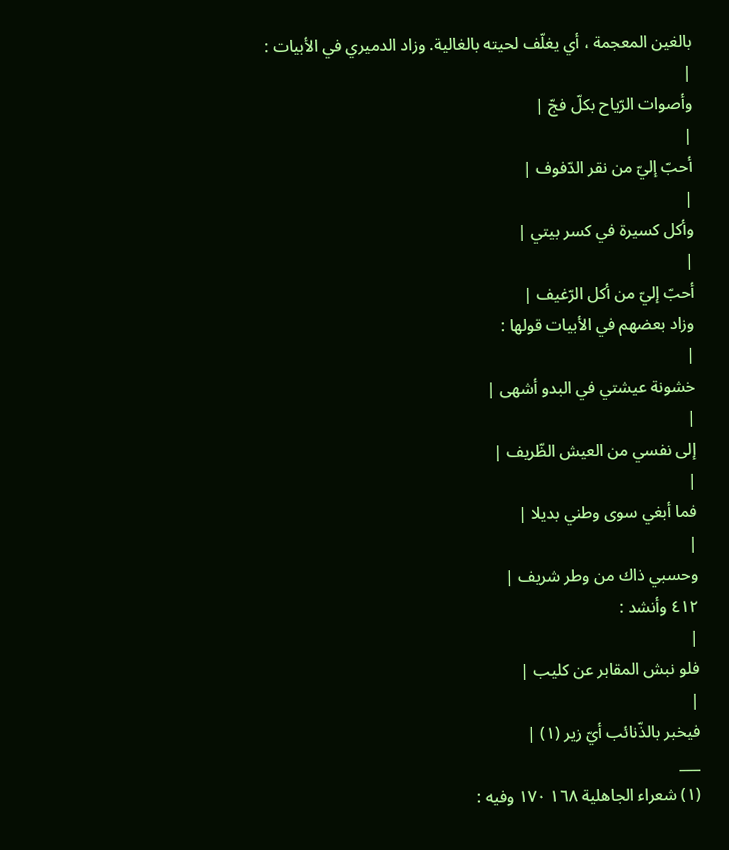بالغين المعجمة ، أي يغلّف لحيته بالغالية. وزاد الدميري في الأبيات :
|
وأصوات الرّياح بكلّ فجّ |
|
أحبّ إليّ من نقر الدّفوف |
|
وأكل كسيرة في كسر بيتي |
|
أحبّ إليّ من أكل الرّغيف |
وزاد بعضهم في الأبيات قولها :
|
خشونة عيشتي في البدو أشهى |
|
إلى نفسي من العيش الظّريف |
|
فما أبغي سوى وطني بديلا |
|
وحسبي ذاك من وطر شريف |
٤١٢ وأنشد :
|
فلو نبش المقابر عن كليب |
|
فيخبر بالذّنائب أيّ زير (١) |
___
(١) شعراء الجاهلية ١٦٨ ١٧٠ وفيه :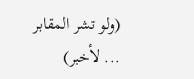(ولو تشر المقابر ... لأخبر)